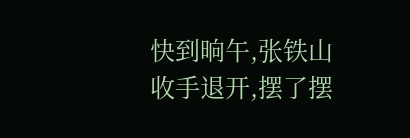快到晌午,张铁山收手退开,摆了摆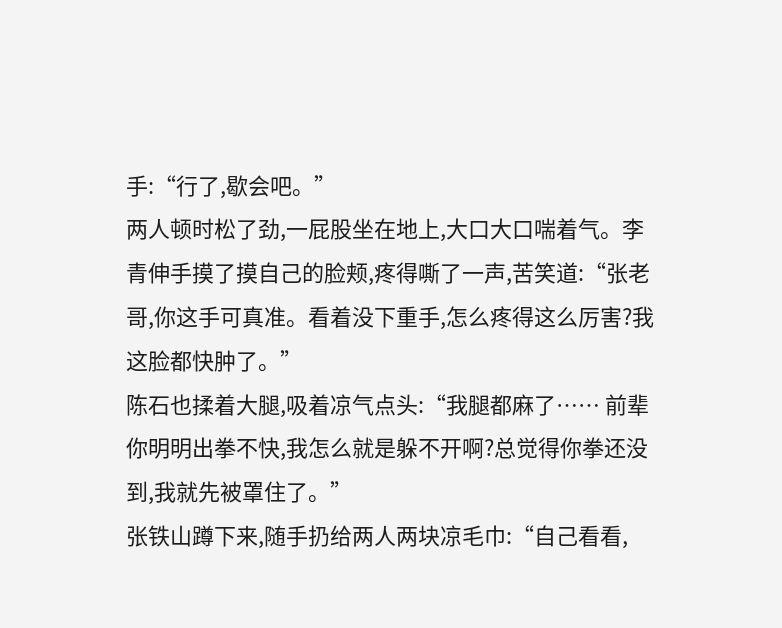手:“行了,歇会吧。”
两人顿时松了劲,一屁股坐在地上,大口大口喘着气。李青伸手摸了摸自己的脸颊,疼得嘶了一声,苦笑道:“张老哥,你这手可真准。看着没下重手,怎么疼得这么厉害?我这脸都快肿了。”
陈石也揉着大腿,吸着凉气点头:“我腿都麻了…… 前辈你明明出拳不快,我怎么就是躲不开啊?总觉得你拳还没到,我就先被罩住了。”
张铁山蹲下来,随手扔给两人两块凉毛巾:“自己看看,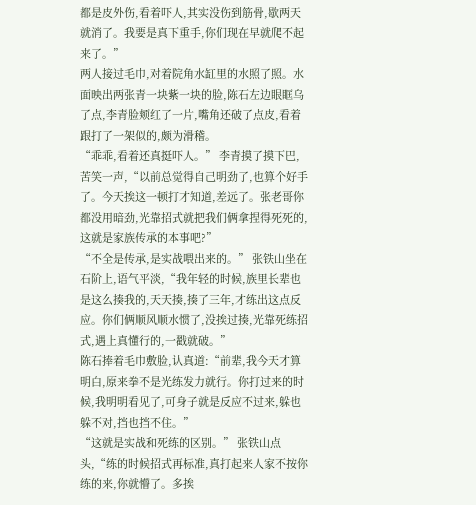都是皮外伤,看着吓人,其实没伤到筋骨,歇两天就消了。我要是真下重手,你们现在早就爬不起来了。”
两人接过毛巾,对着院角水缸里的水照了照。水面映出两张青一块紫一块的脸,陈石左边眼眶乌了点,李青脸颊红了一片,嘴角还破了点皮,看着跟打了一架似的,颇为滑稽。
“乖乖,看着还真挺吓人。” 李青摸了摸下巴,苦笑一声,“以前总觉得自己明劲了,也算个好手了。今天挨这一顿打才知道,差远了。张老哥你都没用暗劲,光靠招式就把我们俩拿捏得死死的,这就是家族传承的本事吧?”
“不全是传承,是实战喂出来的。” 张铁山坐在石阶上,语气平淡,“我年轻的时候,族里长辈也是这么揍我的,天天揍,揍了三年,才练出这点反应。你们俩顺风顺水惯了,没挨过揍,光靠死练招式,遇上真懂行的,一戳就破。”
陈石捧着毛巾敷脸,认真道:“前辈,我今天才算明白,原来拳不是光练发力就行。你打过来的时候,我明明看见了,可身子就是反应不过来,躲也躲不对,挡也挡不住。”
“这就是实战和死练的区别。” 张铁山点头,“练的时候招式再标准,真打起来人家不按你练的来,你就懵了。多挨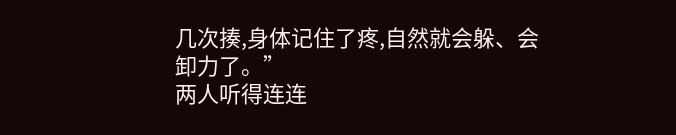几次揍,身体记住了疼,自然就会躲、会卸力了。”
两人听得连连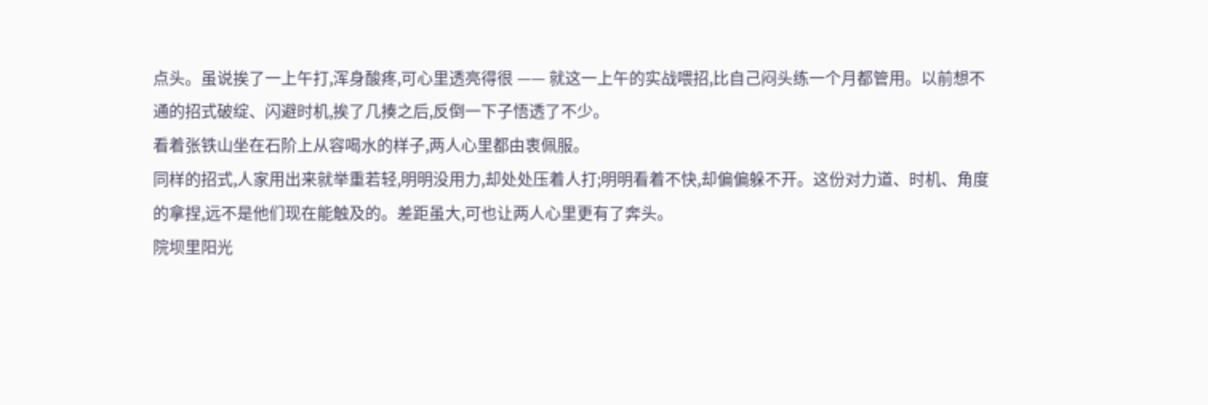点头。虽说挨了一上午打,浑身酸疼,可心里透亮得很 —— 就这一上午的实战喂招,比自己闷头练一个月都管用。以前想不通的招式破绽、闪避时机,挨了几揍之后,反倒一下子悟透了不少。
看着张铁山坐在石阶上从容喝水的样子,两人心里都由衷佩服。
同样的招式,人家用出来就举重若轻,明明没用力,却处处压着人打;明明看着不快,却偏偏躲不开。这份对力道、时机、角度的拿捏,远不是他们现在能触及的。差距虽大,可也让两人心里更有了奔头。
院坝里阳光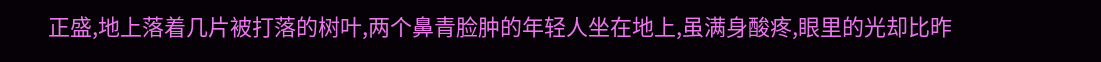正盛,地上落着几片被打落的树叶,两个鼻青脸肿的年轻人坐在地上,虽满身酸疼,眼里的光却比昨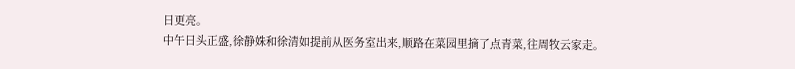日更亮。
中午日头正盛,徐静姝和徐清如提前从医务室出来,顺路在菜园里摘了点青菜,往周牧云家走。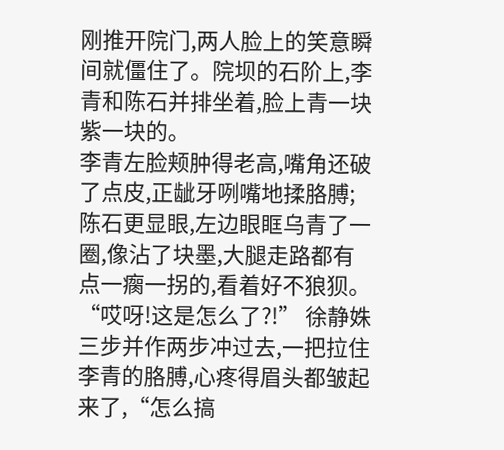刚推开院门,两人脸上的笑意瞬间就僵住了。院坝的石阶上,李青和陈石并排坐着,脸上青一块紫一块的。
李青左脸颊肿得老高,嘴角还破了点皮,正龇牙咧嘴地揉胳膊;陈石更显眼,左边眼眶乌青了一圈,像沾了块墨,大腿走路都有点一瘸一拐的,看着好不狼狈。
“哎呀!这是怎么了?!” 徐静姝三步并作两步冲过去,一把拉住李青的胳膊,心疼得眉头都皱起来了,“怎么搞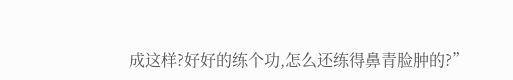成这样?好好的练个功,怎么还练得鼻青脸肿的?”